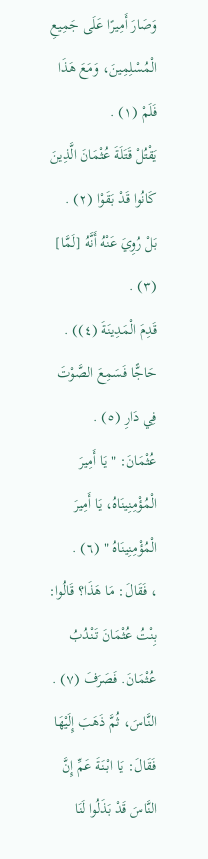وَصَارَ أَمِيرًا عَلَى جَمِيعِ الْمُسْلِمِينَ، وَمَعَ هَذَا فَلَمْ (١) .
يَقْتُلْ قَتَلَةَ عُثْمَانَ الَّذِينَ كَانُوا قَدْ بَقَوْا (٢) .
بَلْ رُوِيَ عَنْهُ أَنَّهُ [لَمَّا] (٣) .
قَدِمَ الْمَدِينَةَ (٤)) .
حَاجًّا فَسَمِعَ الصَّوْتَ فِي دَارِ (٥) .
عُثْمَانَ: " يَا أَمِيرَ الْمُؤْمِنِينَاهُ، يَا أَمِيرَ الْمُؤْمِنِينَاهُ " (٦) .
، فَقَالَ: مَا هَذَا؟ قَالُوا: بِنْتُ عُثْمَانَ تَنْدُبُ عُثْمَانَ. فَصَرَفَ (٧) .
النَّاسَ، ثُمَّ ذَهَبَ إِلَيْهَا فَقَالَ: يَا ابْنَةَ عَمِّ إِنَّ النَّاسَ قَدْ بَذَلُوا لَنَا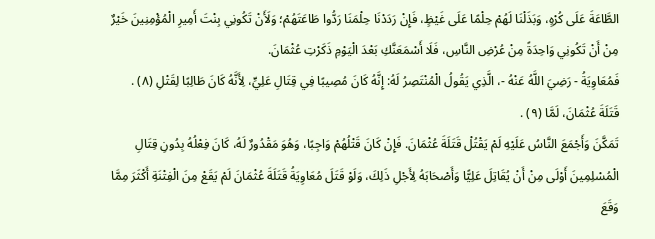الطَّاعَةَ عَلَى كُرْهٍ، وَبَذَلْنَا لَهُمْ حِلْمًا عَلَى غَيْظٍ، فَإِنْ رَدَدْنَا حِلْمَنَا رَدُّوا طَاعَتَهُمْ؛ وَلَأَنْ تَكُونِي بِنْتَ أَمِيرِ الْمُؤْمِنِينَ خَيْرٌ مِنْ أَنْ تَكُونِي وَاحِدَةً مِنْ عُرْضِ النَّاسِ، فَلَا أَسْمَعَنَّكِ بَعْدَ الْيَوْمِ ذَكَرْتِ عُثْمَانَ.
فَمُعَاوِيَةُ - رَضِيَ اللَّهُ عَنْهُ -، الَّذِي يَقُولُ الْمُنْتَصِرُ لَهُ: إِنَّهُ كَانَ مُصِيبًا فِي قِتَالِ عَلِيٍّ، لِأَنَّهُ كَانَ طَالِبًا لِقَتْلِ (٨) .
قَتَلَةَ عُثْمَانَ، لَمَّا (٩) .
تَمَكَّنَ وَأَجْمَعَ النَّاسُ عَلَيْهِ لَمْ يَقْتُلْ قَتَلَةَ عُثْمَانَ. فَإِنْ كَانَ قَتْلُهُمْ وَاجِبًا، وَهُوَ مَقْدُورٌ لَهُ، كَانَ فِعْلُهُ بِدُونِ قِتَالِ الْمُسْلِمِينَ أَوْلَى مِنْ أَنْ يُقَاتِلَ عَلِيًّا وَأَصْحَابَهُ لِأَجْلِ ذَلِكَ، وَلَوْ قَتَلَ مُعَاوِيَةُ قَتَلَةَ عُثْمَانَ لَمْ يَقَعْ مِنَ الْفِتْنَةِ أَكْثَرَ مِمَّا وَقَعَ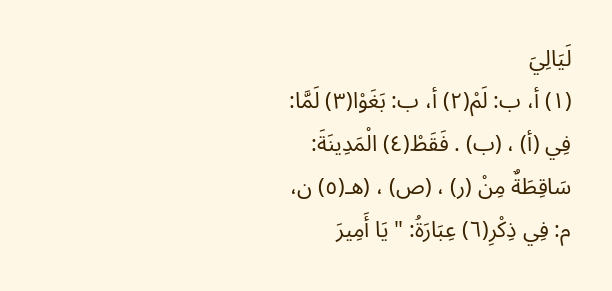لَيَالِيَ
(١) أ، ب: لَمْ(٢) أ، ب: بَغَوْا(٣) لَمَّا: فِي (أ) ، (ب) . فَقَطْ(٤) الْمَدِينَةَ: سَاقِطَةٌ مِنْ (ر) ، (ص) ، (هـ(٥) ن، م: فِي ذِكْرِ(٦) عِبَارَةُ: " يَا أَمِيرَ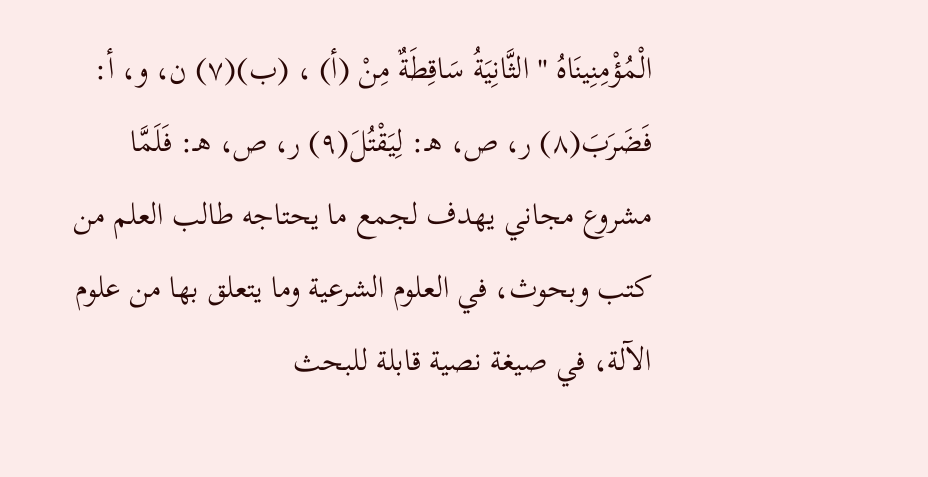الْمُؤْمِنِينَاهُ " الثَّانِيَةُ سَاقِطَةٌ مِنْ (أ) ، (ب)(٧) ن، و، أ: فَضَرَبَ(٨) ر، ص، هـ: لِيَقْتُلَ(٩) ر، ص، هـ: فَلَمَّا
مشروع مجاني يهدف لجمع ما يحتاجه طالب العلم من كتب وبحوث، في العلوم الشرعية وما يتعلق بها من علوم الآلة، في صيغة نصية قابلة للبحث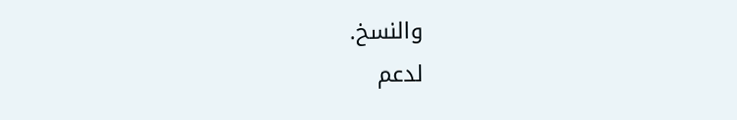والنسخ.
لدعم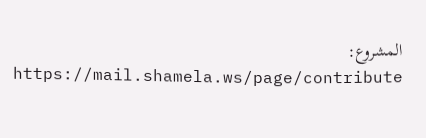المشروع: https://mail.shamela.ws/page/contribute